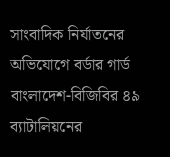সাংবাদিক নির্যাতনের অভিযোগে বর্ডার গার্ড বাংলাদেশ-বিজিবির ৪৯ ব্যাটালিয়নের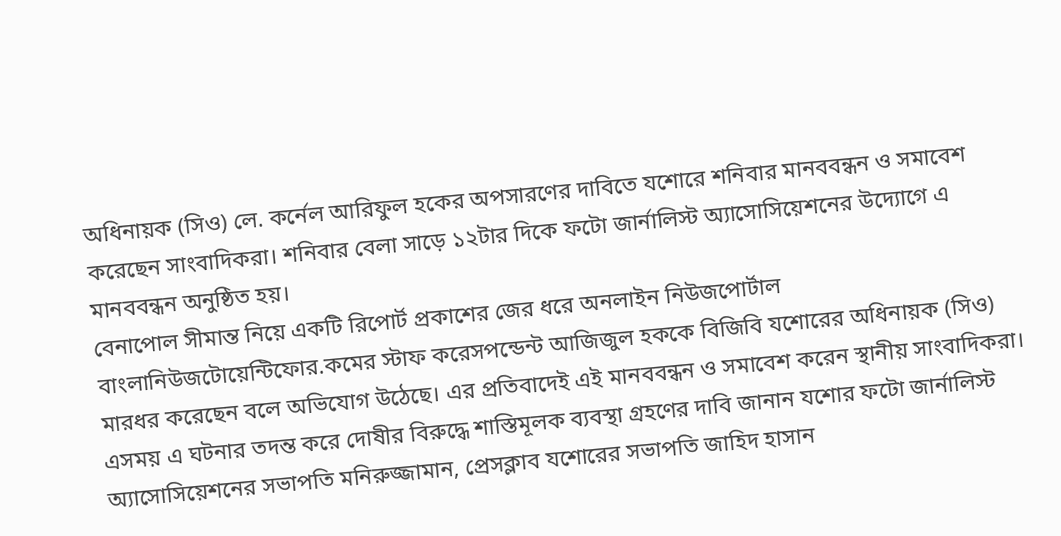অধিনায়ক (সিও) লে. কর্নেল আরিফুল হকের অপসারণের দাবিতে যশোরে শনিবার মানববন্ধন ও সমাবেশ করেছেন সাংবাদিকরা। শনিবার বেলা সাড়ে ১২টার দিকে ফটো জার্নালিস্ট অ্যাসোসিয়েশনের উদ্যোগে এ মানববন্ধন অনুষ্ঠিত হয়।
বেনাপোল সীমান্ত নিয়ে একটি রিপোর্ট প্রকাশের জের ধরে অনলাইন নিউজপোর্টাল বাংলানিউজটোয়েন্টিফোর.কমের স্টাফ করেসপন্ডেন্ট আজিজুল হককে বিজিবি যশোরের অধিনায়ক (সিও) মারধর করেছেন বলে অভিযোগ উঠেছে। এর প্রতিবাদেই এই মানববন্ধন ও সমাবেশ করেন স্থানীয় সাংবাদিকরা।
এসময় এ ঘটনার তদন্ত করে দোষীর বিরুদ্ধে শাস্তিমূলক ব্যবস্থা গ্রহণের দাবি জানান যশোর ফটো জার্নালিস্ট অ্যাসোসিয়েশনের সভাপতি মনিরুজ্জামান, প্রেসক্লাব যশোরের সভাপতি জাহিদ হাসান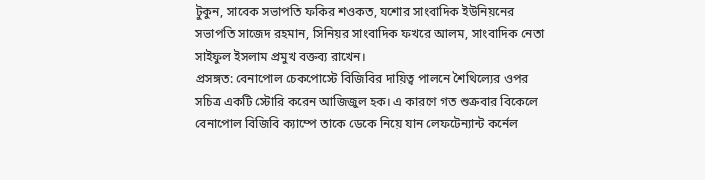টুকুন, সাবেক সভাপতি ফকির শওকত, যশোর সাংবাদিক ইউনিয়নের সভাপতি সাজেদ রহমান, সিনিয়র সাংবাদিক ফখরে আলম, সাংবাদিক নেতা সাইফুল ইসলাম প্রমুখ বক্তব্য রাখেন।
প্রসঙ্গত: বেনাপোল চেকপোস্টে বিজিবির দায়িত্ব পালনে শৈথিল্যের ওপর সচিত্র একটি স্টোরি করেন আজিজুল হক। এ কারণে গত শুক্রবার বিকেলে বেনাপোল বিজিবি ক্যাম্পে তাকে ডেকে নিয়ে যান লেফটেন্যান্ট কর্নেল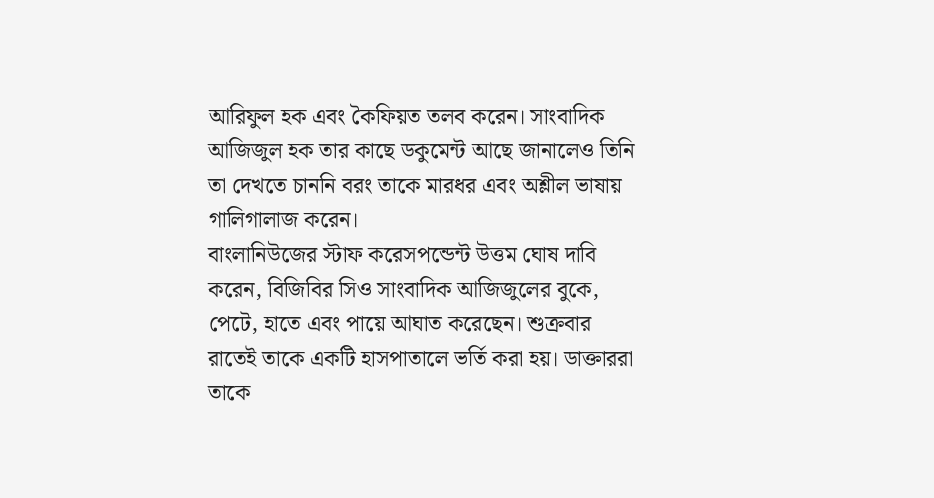আরিফুল হক এবং কৈফিয়ত তলব করেন। সাংবাদিক আজিজুল হক তার কাছে ডকুমেন্ট আছে জানালেও তিনি তা দেখতে চাননি বরং তাকে মারধর এবং অশ্লীল ভাষায় গালিগালাজ করেন।
বাংলানিউজের স্টাফ করেসপন্ডেন্ট উত্তম ঘোষ দাবি করেন, বিজিবির সিও সাংবাদিক আজিজুলের বুকে, পেটে, হাতে এবং পায়ে আঘাত করেছেন। শুক্রবার রাতেই তাকে একটি হাসপাতালে ভর্তি করা হয়। ডাক্তাররা তাকে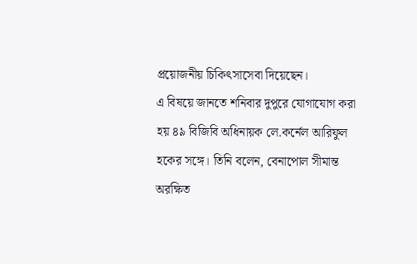প্রয়োজনীয় চিকিৎসাসেবা দিয়েছেন।
এ বিষয়ে জানতে শনিবার দুপুরে যোগাযোগ করা হয় ৪৯ বিজিবি অধিনায়ক লে.কর্নেল আরিফুল হকের সঙ্গে। তিনি বলেন, বেনাপোল সীমান্ত অরক্ষিত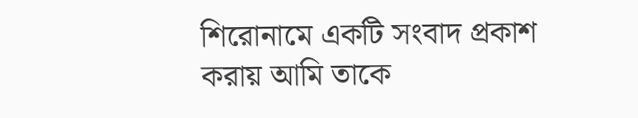শিরোনামে একটি সংবাদ প্রকাশ করায় আমি তাকে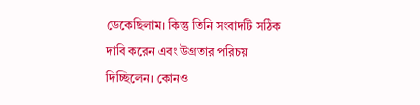ডেকেছিলাম। কিন্তু তিনি সংবাদটি সঠিক দাবি করেন এবং উগ্রতার পরিচয় দিচ্ছিলেন। কোনও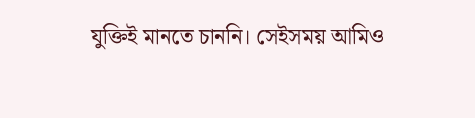যুক্তিই মানতে চাননি। সেইসময় আমিও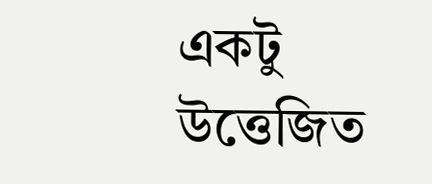একটু উত্তেজিত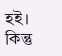হই। কিন্তু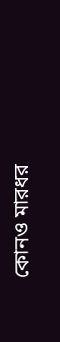কোনও মারধর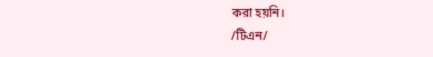করা হয়নি।
/টিএন/